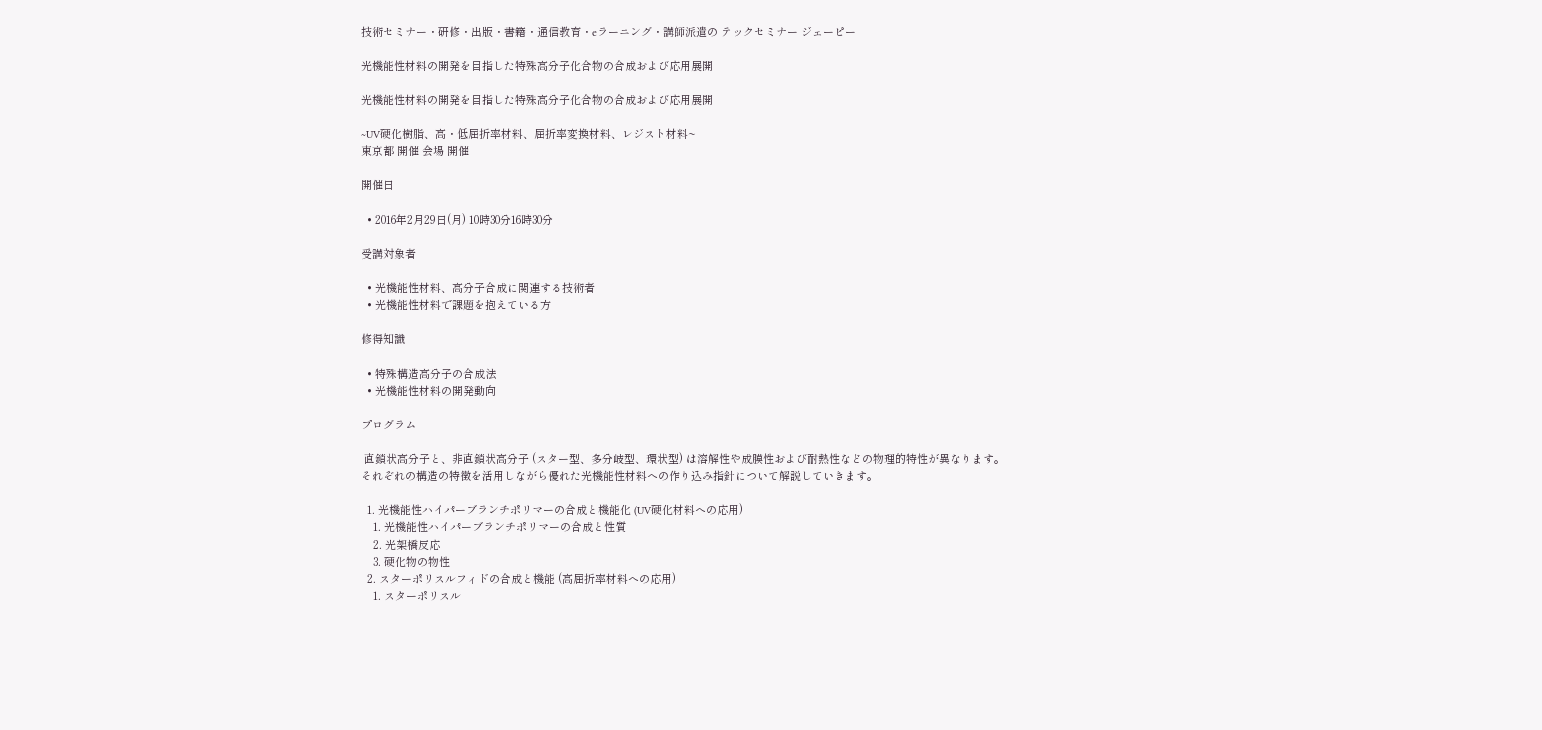技術セミナー・研修・出版・書籍・通信教育・eラーニング・講師派遣の テックセミナー ジェーピー

光機能性材料の開発を目指した特殊高分子化合物の合成および応用展開

光機能性材料の開発を目指した特殊高分子化合物の合成および応用展開

~UV硬化樹脂、高・低屈折率材料、屈折率変換材料、レジスト材料~
東京都 開催 会場 開催

開催日

  • 2016年2月29日(月) 10時30分16時30分

受講対象者

  • 光機能性材料、高分子合成に関連する技術者
  • 光機能性材料で課題を抱えている方

修得知識

  • 特殊構造高分子の合成法
  • 光機能性材料の開発動向

プログラム

 直鎖状高分子と、非直鎖状高分子 (スター型、多分岐型、環状型) は溶解性や成膜性および耐熱性などの物理的特性が異なります。それぞれの構造の特徴を活用しながら優れた光機能性材料への作り込み指針について解説していきます。

  1. 光機能性ハイパーブランチポリマーの合成と機能化 (UV硬化材料への応用)
    1. 光機能性ハイパーブランチポリマーの合成と性質
    2. 光架橋反応
    3. 硬化物の物性
  2. スターポリスルフィドの合成と機能 (高屈折率材料への応用)
    1. スターポリスル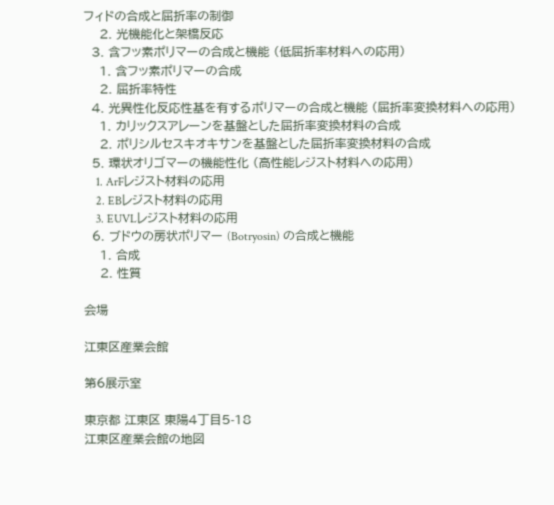フィドの合成と屈折率の制御
    2. 光機能化と架橋反応
  3. 含フッ素ポリマーの合成と機能 (低屈折率材料への応用)
    1. 含フッ素ポリマーの合成
    2. 屈折率特性
  4. 光異性化反応性基を有するポリマーの合成と機能 (屈折率変換材料への応用)
    1. カリックスアレーンを基盤とした屈折率変換材料の合成
    2. ポリシルセスキオキサンを基盤とした屈折率変換材料の合成
  5. 環状オリゴマーの機能性化 (高性能レジスト材料への応用)
    1. ArFレジスト材料の応用
    2. EBレジスト材料の応用
    3. EUVLレジスト材料の応用
  6. ブドウの房状ポリマー (Botryosin) の合成と機能
    1. 合成
    2. 性質

会場

江東区産業会館

第6展示室

東京都 江東区 東陽4丁目5-18
江東区産業会館の地図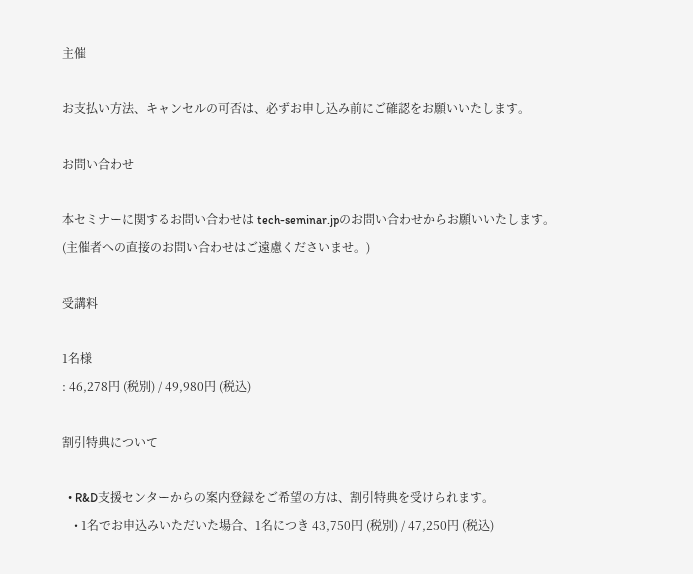主催

お支払い方法、キャンセルの可否は、必ずお申し込み前にご確認をお願いいたします。

お問い合わせ

本セミナーに関するお問い合わせは tech-seminar.jpのお問い合わせからお願いいたします。
(主催者への直接のお問い合わせはご遠慮くださいませ。)

受講料

1名様
: 46,278円 (税別) / 49,980円 (税込)

割引特典について

  • R&D支援センターからの案内登録をご希望の方は、割引特典を受けられます。
    • 1名でお申込みいただいた場合、1名につき 43,750円 (税別) / 47,250円 (税込)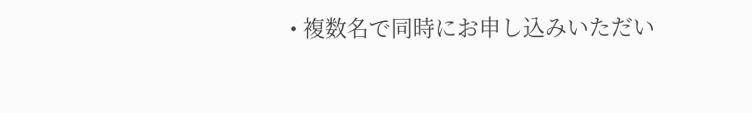• 複数名で同時にお申し込みいただい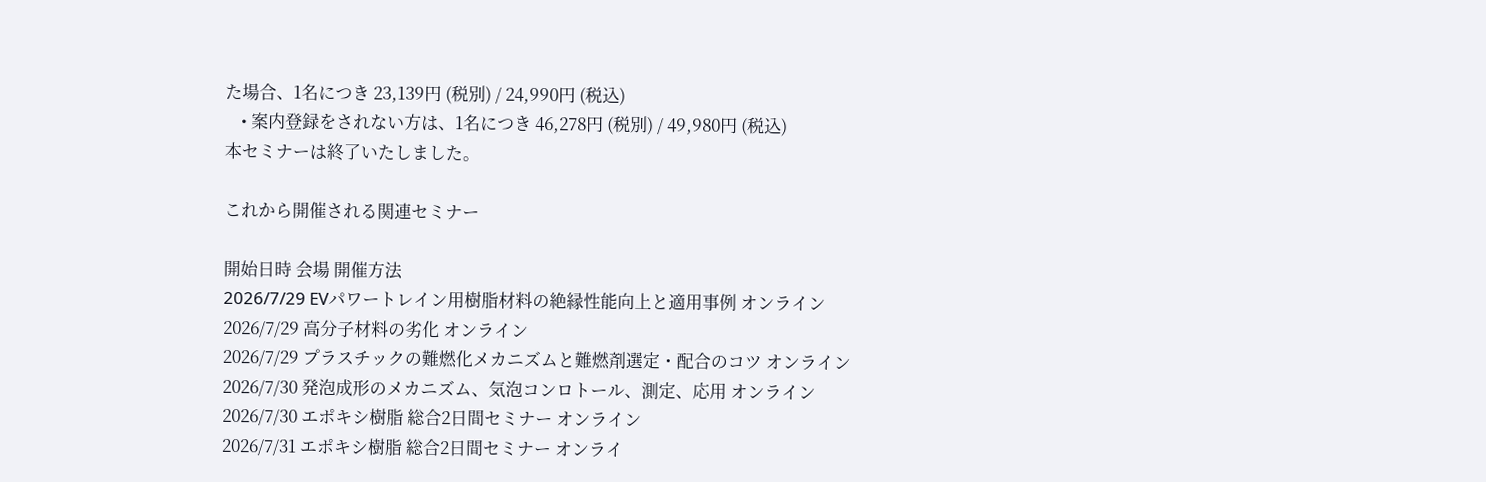た場合、1名につき 23,139円 (税別) / 24,990円 (税込)
    • 案内登録をされない方は、1名につき 46,278円 (税別) / 49,980円 (税込)
本セミナーは終了いたしました。

これから開催される関連セミナー

開始日時 会場 開催方法
2026/7/29 EVパワートレイン用樹脂材料の絶縁性能向上と適用事例 オンライン
2026/7/29 高分子材料の劣化 オンライン
2026/7/29 プラスチックの難燃化メカニズムと難燃剤選定・配合のコツ オンライン
2026/7/30 発泡成形のメカニズム、気泡コンロトール、測定、応用 オンライン
2026/7/30 エポキシ樹脂 総合2日間セミナー オンライン
2026/7/31 エポキシ樹脂 総合2日間セミナー オンライ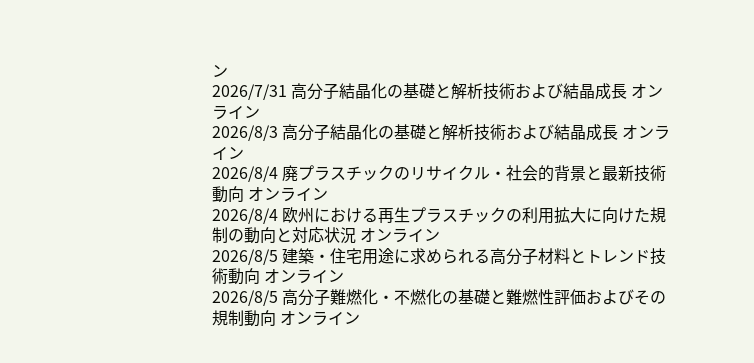ン
2026/7/31 高分子結晶化の基礎と解析技術および結晶成長 オンライン
2026/8/3 高分子結晶化の基礎と解析技術および結晶成長 オンライン
2026/8/4 廃プラスチックのリサイクル・社会的背景と最新技術動向 オンライン
2026/8/4 欧州における再生プラスチックの利用拡大に向けた規制の動向と対応状況 オンライン
2026/8/5 建築・住宅用途に求められる高分子材料とトレンド技術動向 オンライン
2026/8/5 高分子難燃化・不燃化の基礎と難燃性評価およびその規制動向 オンライン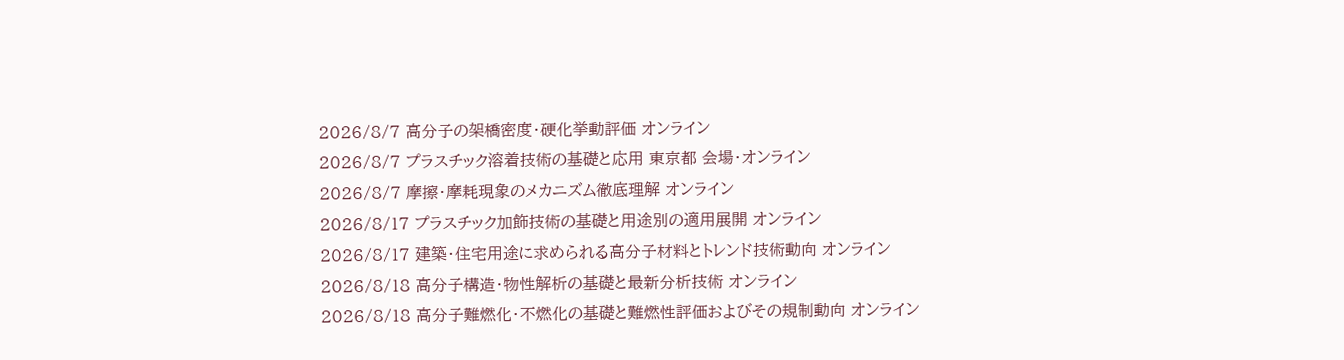2026/8/7 高分子の架橋密度・硬化挙動評価 オンライン
2026/8/7 プラスチック溶着技術の基礎と応用 東京都 会場・オンライン
2026/8/7 摩擦・摩耗現象のメカニズム徹底理解 オンライン
2026/8/17 プラスチック加飾技術の基礎と用途別の適用展開 オンライン
2026/8/17 建築・住宅用途に求められる高分子材料とトレンド技術動向 オンライン
2026/8/18 高分子構造・物性解析の基礎と最新分析技術 オンライン
2026/8/18 高分子難燃化・不燃化の基礎と難燃性評価およびその規制動向 オンライン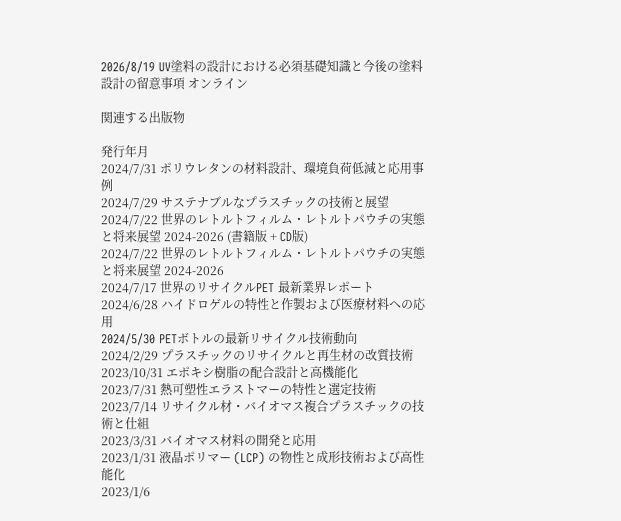2026/8/19 UV塗料の設計における必須基礎知識と今後の塗料設計の留意事項 オンライン

関連する出版物

発行年月
2024/7/31 ポリウレタンの材料設計、環境負荷低減と応用事例
2024/7/29 サステナブルなプラスチックの技術と展望
2024/7/22 世界のレトルトフィルム・レトルトパウチの実態と将来展望 2024-2026 (書籍版 + CD版)
2024/7/22 世界のレトルトフィルム・レトルトパウチの実態と将来展望 2024-2026
2024/7/17 世界のリサイクルPET 最新業界レポート
2024/6/28 ハイドロゲルの特性と作製および医療材料への応用
2024/5/30 PETボトルの最新リサイクル技術動向
2024/2/29 プラスチックのリサイクルと再生材の改質技術
2023/10/31 エポキシ樹脂の配合設計と高機能化
2023/7/31 熱可塑性エラストマーの特性と選定技術
2023/7/14 リサイクル材・バイオマス複合プラスチックの技術と仕組
2023/3/31 バイオマス材料の開発と応用
2023/1/31 液晶ポリマー (LCP) の物性と成形技術および高性能化
2023/1/6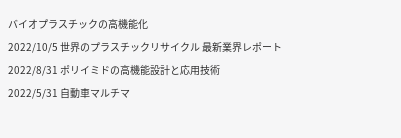バイオプラスチックの高機能化
2022/10/5 世界のプラスチックリサイクル 最新業界レポート
2022/8/31 ポリイミドの高機能設計と応用技術
2022/5/31 自動車マルチマ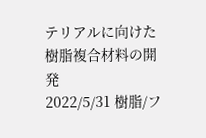テリアルに向けた樹脂複合材料の開発
2022/5/31 樹脂/フ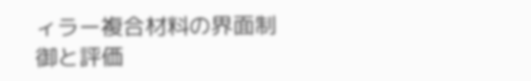ィラー複合材料の界面制御と評価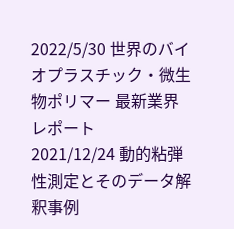2022/5/30 世界のバイオプラスチック・微生物ポリマー 最新業界レポート
2021/12/24 動的粘弾性測定とそのデータ解釈事例